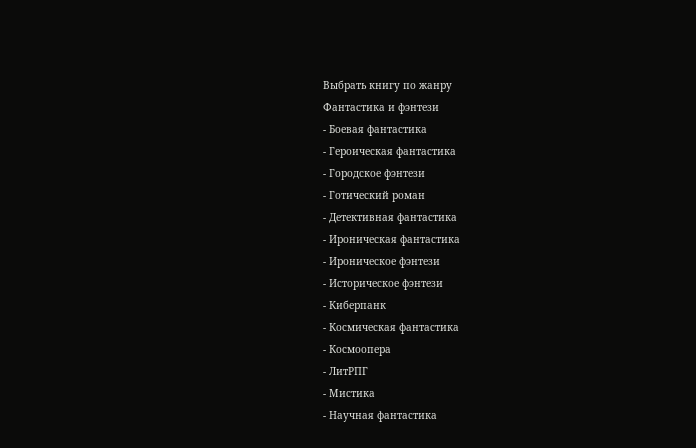Выбрать книгу по жанру
Фантастика и фэнтези
- Боевая фантастика
- Героическая фантастика
- Городское фэнтези
- Готический роман
- Детективная фантастика
- Ироническая фантастика
- Ироническое фэнтези
- Историческое фэнтези
- Киберпанк
- Космическая фантастика
- Космоопера
- ЛитРПГ
- Мистика
- Научная фантастика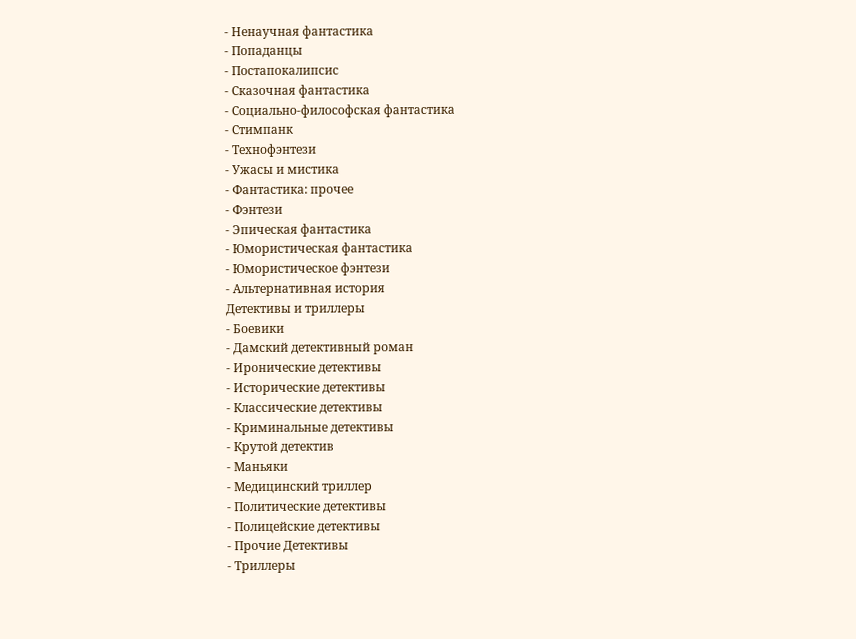- Ненаучная фантастика
- Попаданцы
- Постапокалипсис
- Сказочная фантастика
- Социально-философская фантастика
- Стимпанк
- Технофэнтези
- Ужасы и мистика
- Фантастика: прочее
- Фэнтези
- Эпическая фантастика
- Юмористическая фантастика
- Юмористическое фэнтези
- Альтернативная история
Детективы и триллеры
- Боевики
- Дамский детективный роман
- Иронические детективы
- Исторические детективы
- Классические детективы
- Криминальные детективы
- Крутой детектив
- Маньяки
- Медицинский триллер
- Политические детективы
- Полицейские детективы
- Прочие Детективы
- Триллеры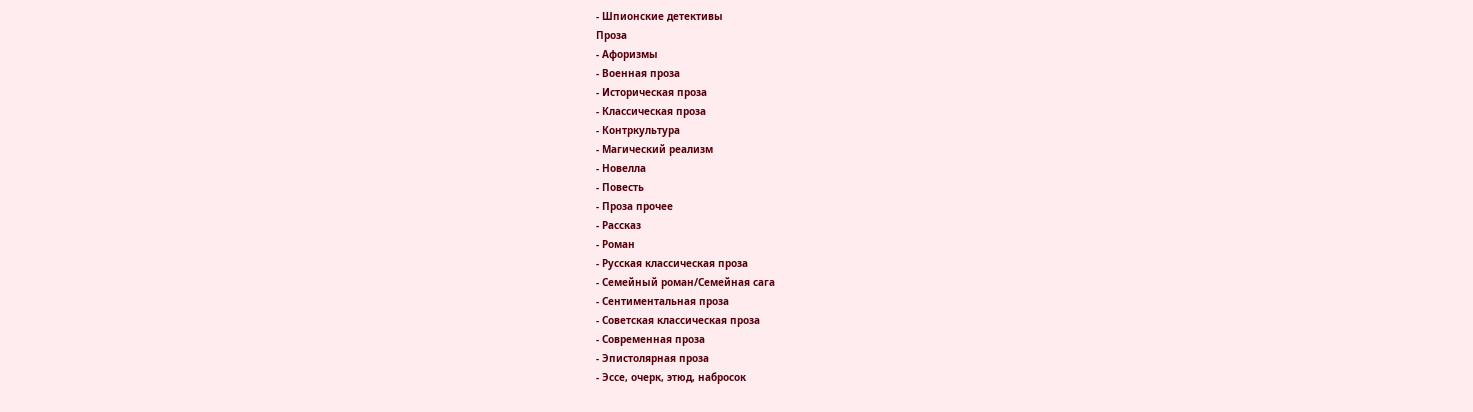- Шпионские детективы
Проза
- Афоризмы
- Военная проза
- Историческая проза
- Классическая проза
- Контркультура
- Магический реализм
- Новелла
- Повесть
- Проза прочее
- Рассказ
- Роман
- Русская классическая проза
- Семейный роман/Семейная сага
- Сентиментальная проза
- Советская классическая проза
- Современная проза
- Эпистолярная проза
- Эссе, очерк, этюд, набросок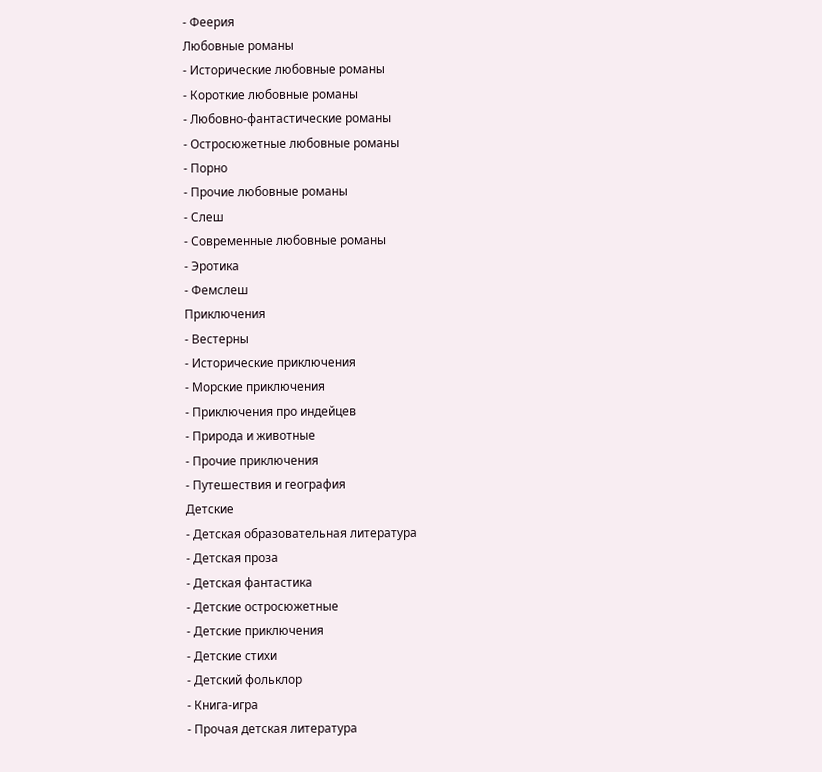- Феерия
Любовные романы
- Исторические любовные романы
- Короткие любовные романы
- Любовно-фантастические романы
- Остросюжетные любовные романы
- Порно
- Прочие любовные романы
- Слеш
- Современные любовные романы
- Эротика
- Фемслеш
Приключения
- Вестерны
- Исторические приключения
- Морские приключения
- Приключения про индейцев
- Природа и животные
- Прочие приключения
- Путешествия и география
Детские
- Детская образовательная литература
- Детская проза
- Детская фантастика
- Детские остросюжетные
- Детские приключения
- Детские стихи
- Детский фольклор
- Книга-игра
- Прочая детская литература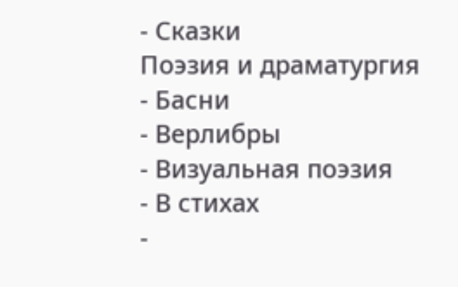- Сказки
Поэзия и драматургия
- Басни
- Верлибры
- Визуальная поэзия
- В стихах
-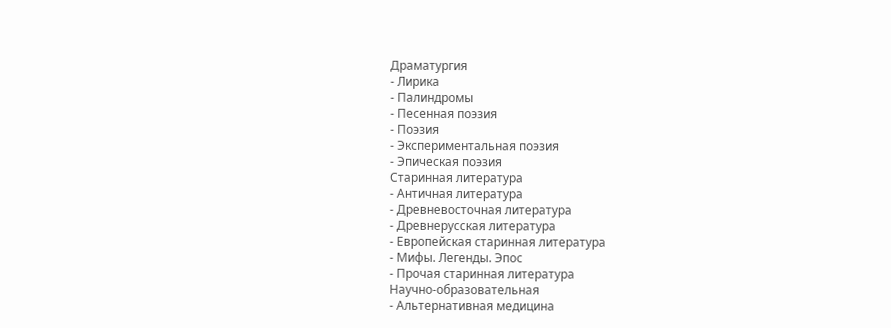Драматургия
- Лирика
- Палиндромы
- Песенная поэзия
- Поэзия
- Экспериментальная поэзия
- Эпическая поэзия
Старинная литература
- Античная литература
- Древневосточная литература
- Древнерусская литература
- Европейская старинная литература
- Мифы. Легенды. Эпос
- Прочая старинная литература
Научно-образовательная
- Альтернативная медицина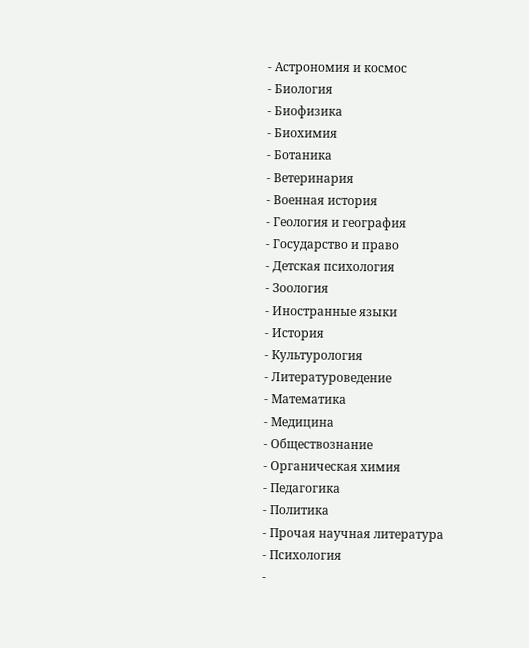- Астрономия и космос
- Биология
- Биофизика
- Биохимия
- Ботаника
- Ветеринария
- Военная история
- Геология и география
- Государство и право
- Детская психология
- Зоология
- Иностранные языки
- История
- Культурология
- Литературоведение
- Математика
- Медицина
- Обществознание
- Органическая химия
- Педагогика
- Политика
- Прочая научная литература
- Психология
-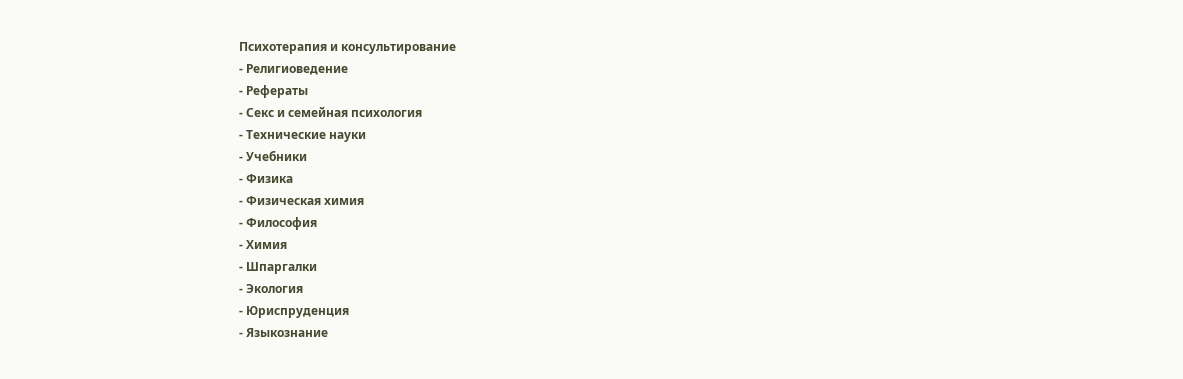Психотерапия и консультирование
- Религиоведение
- Рефераты
- Секс и семейная психология
- Технические науки
- Учебники
- Физика
- Физическая химия
- Философия
- Химия
- Шпаргалки
- Экология
- Юриспруденция
- Языкознание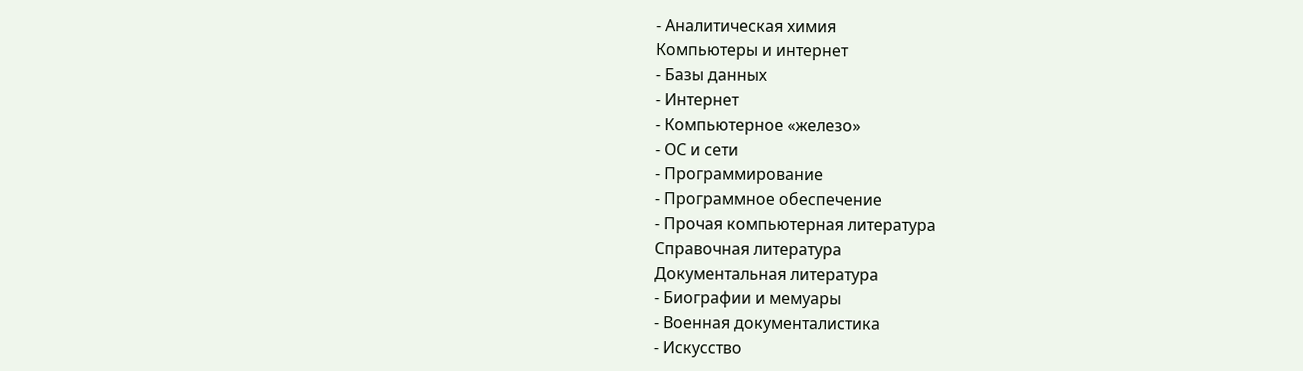- Аналитическая химия
Компьютеры и интернет
- Базы данных
- Интернет
- Компьютерное «железо»
- ОС и сети
- Программирование
- Программное обеспечение
- Прочая компьютерная литература
Справочная литература
Документальная литература
- Биографии и мемуары
- Военная документалистика
- Искусство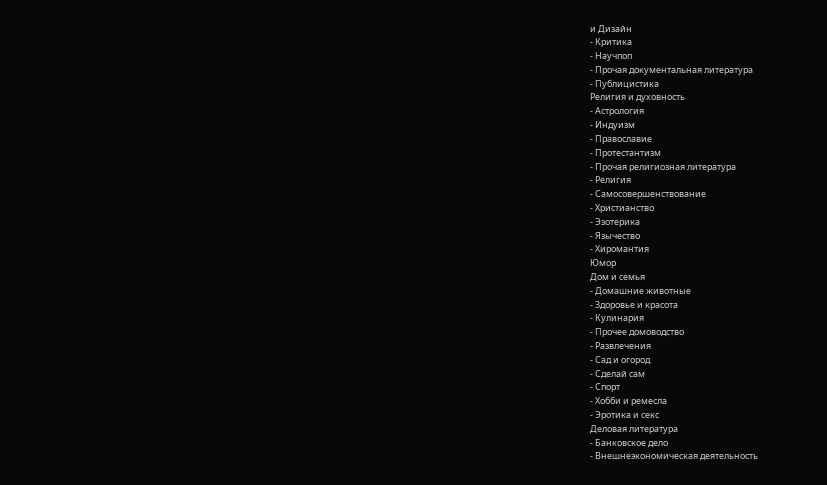и Дизайн
- Критика
- Научпоп
- Прочая документальная литература
- Публицистика
Религия и духовность
- Астрология
- Индуизм
- Православие
- Протестантизм
- Прочая религиозная литература
- Религия
- Самосовершенствование
- Христианство
- Эзотерика
- Язычество
- Хиромантия
Юмор
Дом и семья
- Домашние животные
- Здоровье и красота
- Кулинария
- Прочее домоводство
- Развлечения
- Сад и огород
- Сделай сам
- Спорт
- Хобби и ремесла
- Эротика и секс
Деловая литература
- Банковское дело
- Внешнеэкономическая деятельность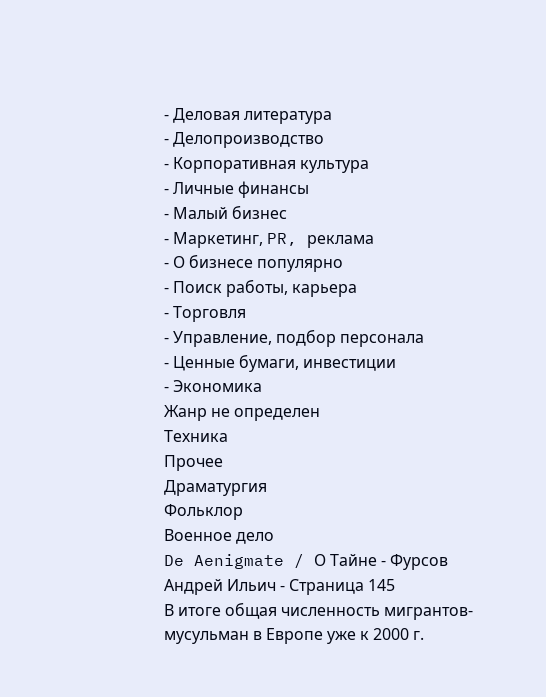- Деловая литература
- Делопроизводство
- Корпоративная культура
- Личные финансы
- Малый бизнес
- Маркетинг, PR, реклама
- О бизнесе популярно
- Поиск работы, карьера
- Торговля
- Управление, подбор персонала
- Ценные бумаги, инвестиции
- Экономика
Жанр не определен
Техника
Прочее
Драматургия
Фольклор
Военное дело
De Aenigmate / О Тайне - Фурсов Андрей Ильич - Страница 145
В итоге общая численность мигрантов-мусульман в Европе уже к 2000 г.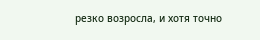резко возросла, и хотя точно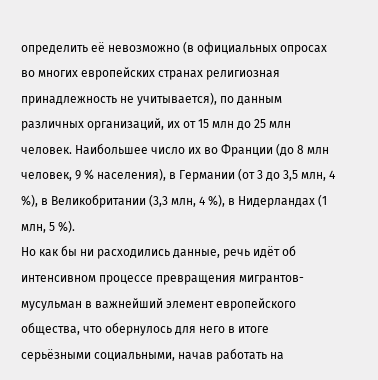определить её невозможно (в официальных опросах во многих европейских странах религиозная принадлежность не учитывается), по данным различных организаций, их от 15 млн до 25 млн человек. Наибольшее число их во Франции (до 8 млн человек, 9 % населения), в Германии (от 3 до 3,5 млн, 4 %), в Великобритании (3,3 млн, 4 %), в Нидерландах (1 млн, 5 %).
Но как бы ни расходились данные, речь идёт об интенсивном процессе превращения мигрантов-мусульман в важнейший элемент европейского общества, что обернулось для него в итоге серьёзными социальными, начав работать на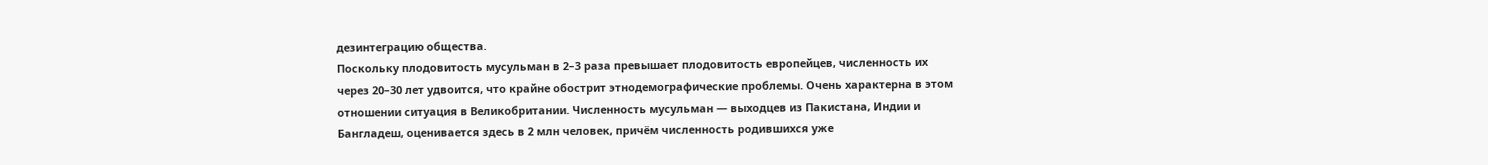дезинтеграцию общества.
Поскольку плодовитость мусульман в 2–3 раза превышает плодовитость европейцев, численность их через 20–30 лет удвоится, что крайне обострит этнодемографические проблемы. Очень характерна в этом отношении ситуация в Великобритании. Численность мусульман — выходцев из Пакистана, Индии и Бангладеш, оценивается здесь в 2 млн человек, причём численность родившихся уже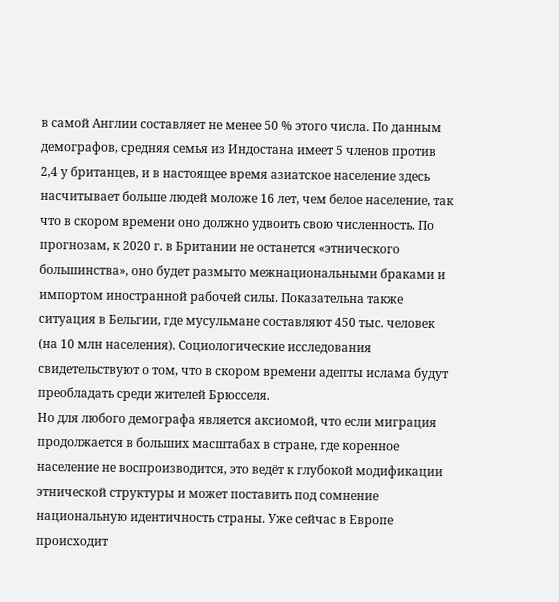в самой Англии составляет не менее 50 % этого числа. По данным демографов, средняя семья из Индостана имеет 5 членов против 2,4 у британцев, и в настоящее время азиатское население здесь насчитывает больше людей моложе 16 лет, чем белое население, так что в скором времени оно должно удвоить свою численность. По прогнозам, к 2020 г. в Британии не останется «этнического большинства», оно будет размыто межнациональными браками и импортом иностранной рабочей силы. Показательна также ситуация в Бельгии, где мусульмане составляют 450 тыс. человек (на 10 млн населения). Социологические исследования свидетельствуют о том, что в скором времени адепты ислама будут преобладать среди жителей Брюсселя.
Но для любого демографа является аксиомой, что если миграция продолжается в больших масштабах в стране, где коренное население не воспроизводится, это ведёт к глубокой модификации этнической структуры и может поставить под сомнение национальную идентичность страны. Уже сейчас в Европе происходит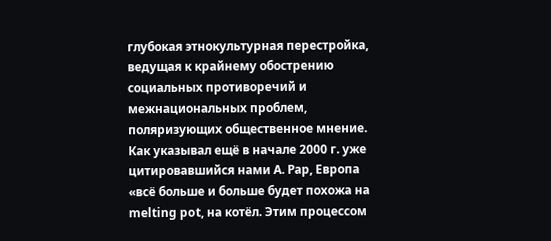глубокая этнокультурная перестройка, ведущая к крайнему обострению социальных противоречий и межнациональных проблем, поляризующих общественное мнение. Как указывал ещё в начале 2000 г. уже цитировавшийся нами А. Рар, Европа «всё больше и больше будет похожа на melting pot, на котёл. Этим процессом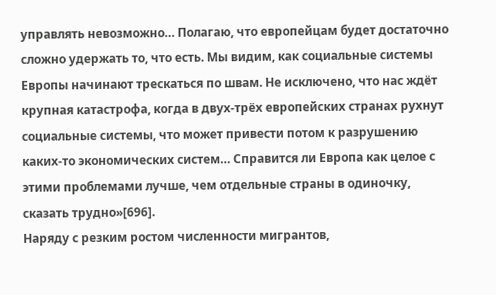управлять невозможно… Полагаю, что европейцам будет достаточно сложно удержать то, что есть. Мы видим, как социальные системы Европы начинают трескаться по швам. Не исключено, что нас ждёт крупная катастрофа, когда в двух-трёх европейских странах рухнут социальные системы, что может привести потом к разрушению каких-то экономических систем… Справится ли Европа как целое с этими проблемами лучше, чем отдельные страны в одиночку, сказать трудно»[696].
Наряду с резким ростом численности мигрантов,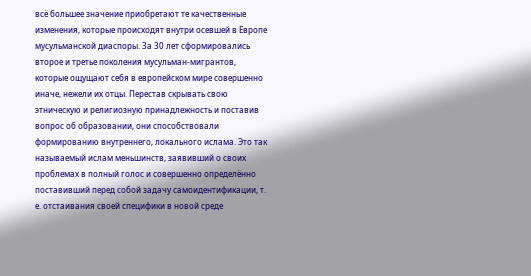всё большее значение приобретают те качественные изменения, которые происходят внутри осевшей в Европе мусульманской диаспоры. За 30 лет сформировались второе и третье поколения мусульман-мигрантов, которые ощущают себя в европейском мире совершенно иначе, нежели их отцы. Перестав скрывать свою этническую и религиозную принадлежность и поставив вопрос об образовании, они способствовали формированию внутреннего, локального ислама. Это так называемый ислам меньшинств, заявивший о своих проблемах в полный голос и совершенно определённо поставивший перед собой задачу самоидентификации, т. е. отстаивания своей специфики в новой среде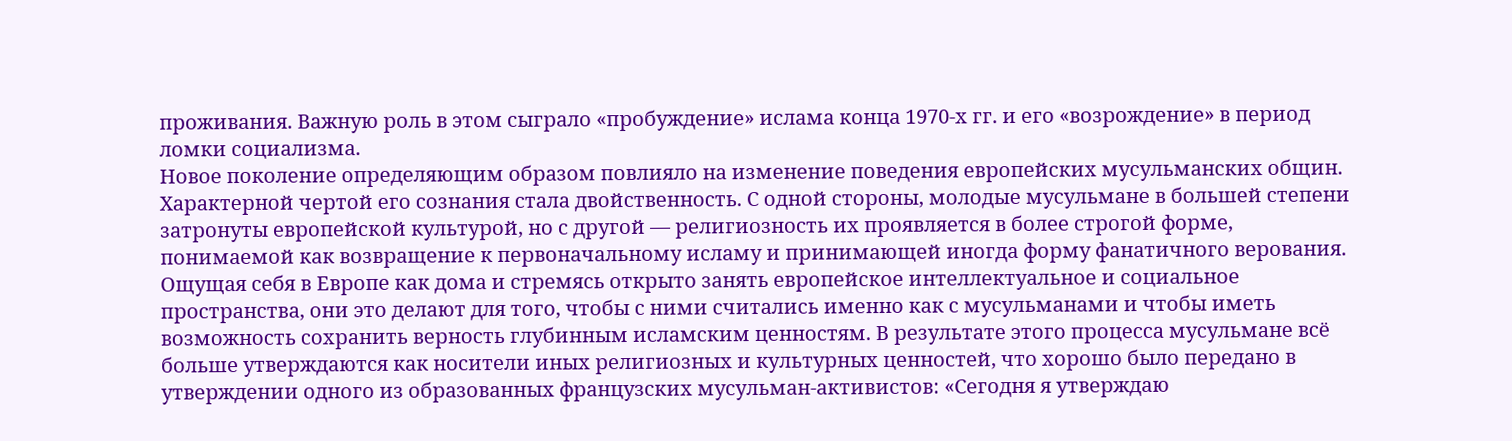проживания. Важную роль в этом сыграло «пробуждение» ислама конца 1970-х гг. и его «возрождение» в период ломки социализма.
Новое поколение определяющим образом повлияло на изменение поведения европейских мусульманских общин. Характерной чертой его сознания стала двойственность. С одной стороны, молодые мусульмане в большей степени затронуты европейской культурой, но с другой — религиозность их проявляется в более строгой форме, понимаемой как возвращение к первоначальному исламу и принимающей иногда форму фанатичного верования. Ощущая себя в Европе как дома и стремясь открыто занять европейское интеллектуальное и социальное пространства, они это делают для того, чтобы с ними считались именно как с мусульманами и чтобы иметь возможность сохранить верность глубинным исламским ценностям. В результате этого процесса мусульмане всё больше утверждаются как носители иных религиозных и культурных ценностей, что хорошо было передано в утверждении одного из образованных французских мусульман-активистов: «Сегодня я утверждаю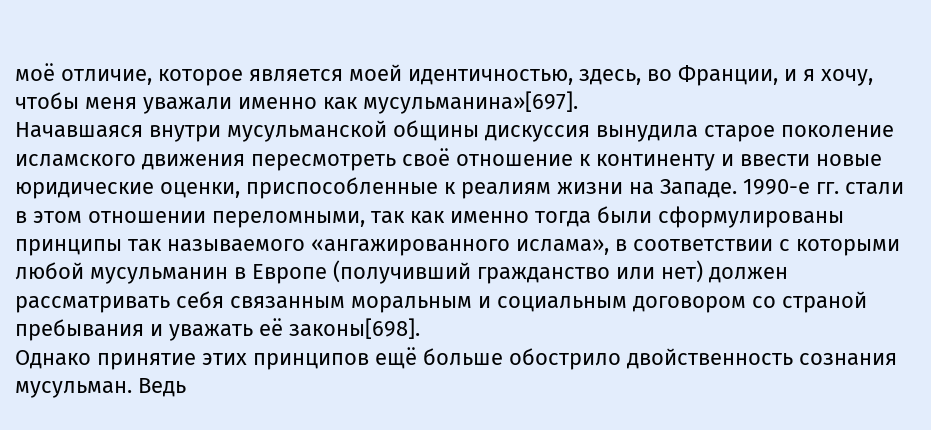моё отличие, которое является моей идентичностью, здесь, во Франции, и я хочу, чтобы меня уважали именно как мусульманина»[697].
Начавшаяся внутри мусульманской общины дискуссия вынудила старое поколение исламского движения пересмотреть своё отношение к континенту и ввести новые юридические оценки, приспособленные к реалиям жизни на Западе. 1990-е гг. стали в этом отношении переломными, так как именно тогда были сформулированы принципы так называемого «ангажированного ислама», в соответствии с которыми любой мусульманин в Европе (получивший гражданство или нет) должен рассматривать себя связанным моральным и социальным договором со страной пребывания и уважать её законы[698].
Однако принятие этих принципов ещё больше обострило двойственность сознания мусульман. Ведь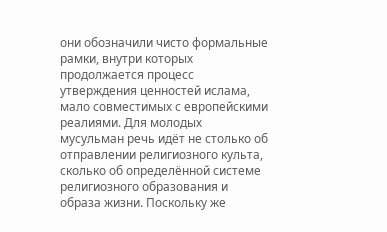они обозначили чисто формальные рамки, внутри которых продолжается процесс утверждения ценностей ислама, мало совместимых с европейскими реалиями. Для молодых мусульман речь идёт не столько об отправлении религиозного культа, сколько об определённой системе религиозного образования и образа жизни. Поскольку же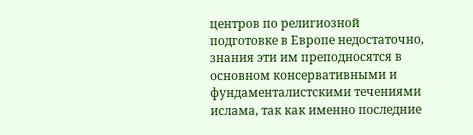центров по религиозной подготовке в Европе недостаточно, знания эти им преподносятся в основном консервативными и фундаменталистскими течениями ислама, так как именно последние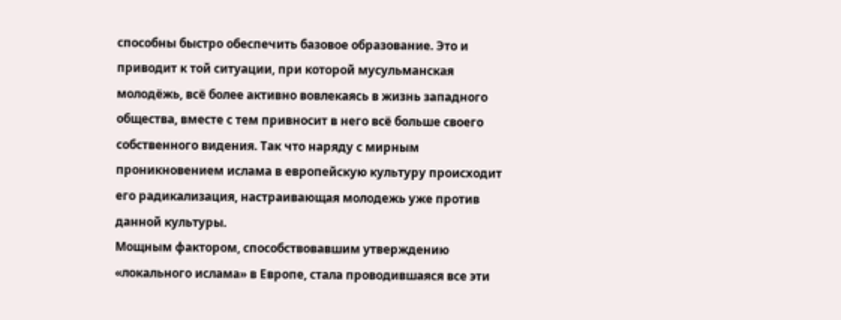способны быстро обеспечить базовое образование. Это и приводит к той ситуации, при которой мусульманская молодёжь, всё более активно вовлекаясь в жизнь западного общества, вместе с тем привносит в него всё больше своего собственного видения. Так что наряду с мирным проникновением ислама в европейскую культуру происходит его радикализация, настраивающая молодежь уже против данной культуры.
Мощным фактором, способствовавшим утверждению «локального ислама» в Европе, стала проводившаяся все эти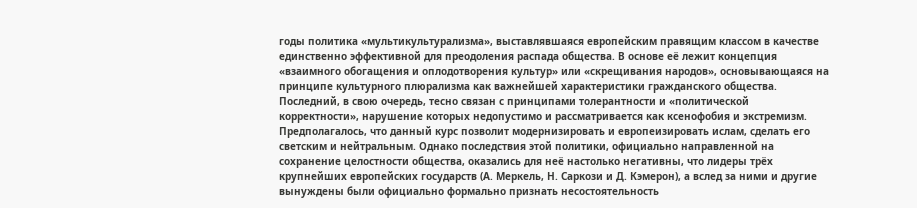годы политика «мультикультурализма», выставлявшаяся европейским правящим классом в качестве единственно эффективной для преодоления распада общества. В основе её лежит концепция «взаимного обогащения и оплодотворения культур» или «скрещивания народов», основывающаяся на принципе культурного плюрализма как важнейшей характеристики гражданского общества. Последний, в свою очередь, тесно связан с принципами толерантности и «политической корректности», нарушение которых недопустимо и рассматривается как ксенофобия и экстремизм. Предполагалось, что данный курс позволит модернизировать и европеизировать ислам, сделать его светским и нейтральным. Однако последствия этой политики, официально направленной на сохранение целостности общества, оказались для неё настолько негативны, что лидеры трёх крупнейших европейских государств (А. Меркель, Н. Саркози и Д. Кэмерон), а вслед за ними и другие вынуждены были официально формально признать несостоятельность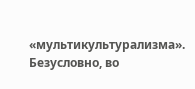«мультикультурализма». Безусловно, во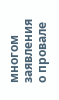многом заявления о провале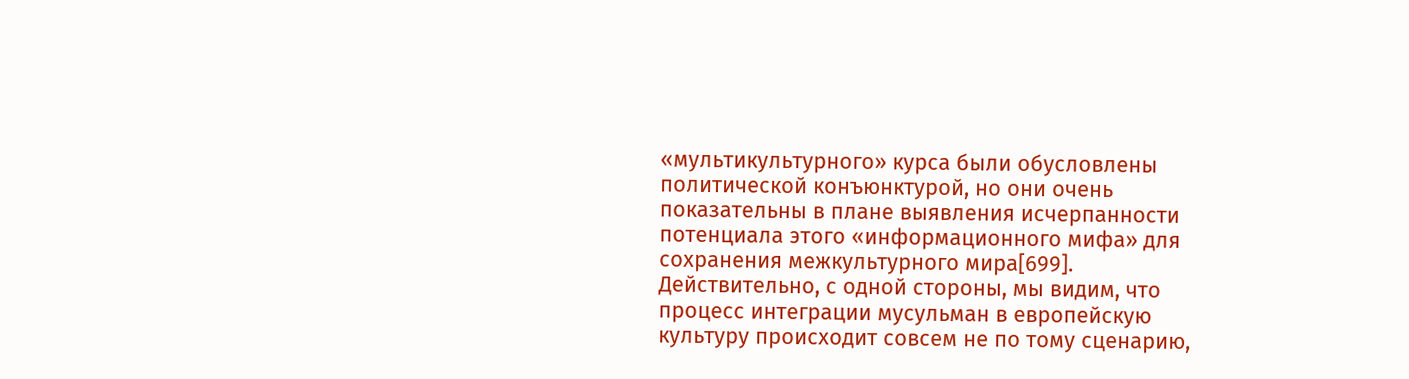«мультикультурного» курса были обусловлены политической конъюнктурой, но они очень показательны в плане выявления исчерпанности потенциала этого «информационного мифа» для сохранения межкультурного мира[699].
Действительно, с одной стороны, мы видим, что процесс интеграции мусульман в европейскую культуру происходит совсем не по тому сценарию,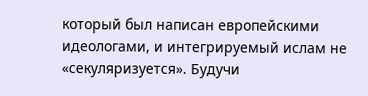который был написан европейскими идеологами, и интегрируемый ислам не «секуляризуется». Будучи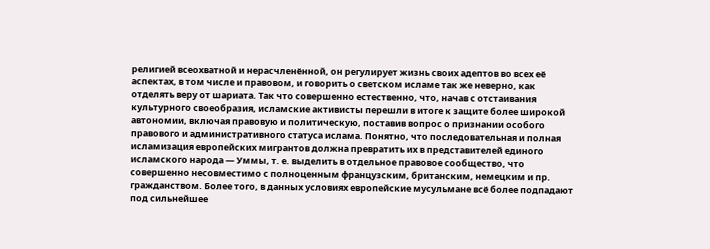религией всеохватной и нерасчленённой, он регулирует жизнь своих адептов во всех её аспектах, в том числе и правовом, и говорить о светском исламе так же неверно, как отделять веру от шариата. Так что совершенно естественно, что, начав с отстаивания культурного своеобразия, исламские активисты перешли в итоге к защите более широкой автономии, включая правовую и политическую, поставив вопрос о признании особого правового и административного статуса ислама. Понятно, что последовательная и полная исламизация европейских мигрантов должна превратить их в представителей единого исламского народа — Уммы, т. е. выделить в отдельное правовое сообщество, что совершенно несовместимо с полноценным французским, британским, немецким и пр. гражданством. Более того, в данных условиях европейские мусульмане всё более подпадают под сильнейшее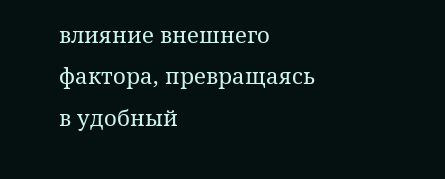влияние внешнего фактора, превращаясь в удобный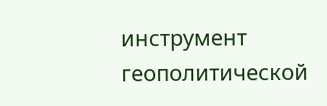инструмент геополитической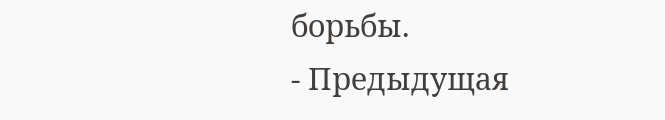борьбы.
- Предыдущая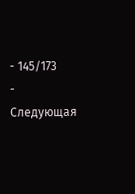- 145/173
- Следующая